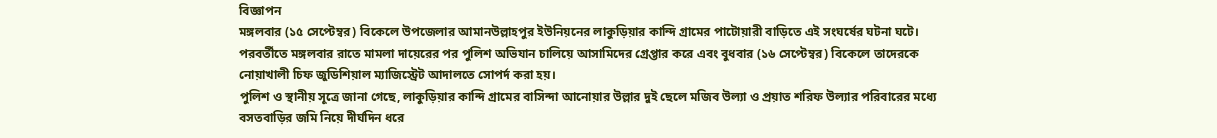বিজ্ঞাপন
মঙ্গলবার (১৫ সেপ্টেম্বর) বিকেলে উপজেলার আমানউল্লাহপুর ইউনিয়নের লাকুড়িয়ার কান্দি গ্রামের পাটোয়ারী বাড়িতে এই সংঘর্ষের ঘটনা ঘটে।
পরবর্তীতে মঙ্গলবার রাতে মামলা দায়েরের পর পুলিশ অভিযান চালিয়ে আসামিদের গ্রেপ্তার করে এবং বুধবার (১৬ সেপ্টেম্বর) বিকেলে তাদেরকে নোয়াখালী চিফ জুডিশিয়াল ম্যাজিস্ট্রেট আদালতে সোপর্দ করা হয়।
পুলিশ ও স্থানীয় সূত্রে জানা গেছে, লাকুড়িয়ার কান্দি গ্রামের বাসিন্দা আনোয়ার উল্লার দুই ছেলে মজিব উল্যা ও প্রয়াত শরিফ উল্যার পরিবারের মধ্যে বসতবাড়ির জমি নিয়ে দীর্ঘদিন ধরে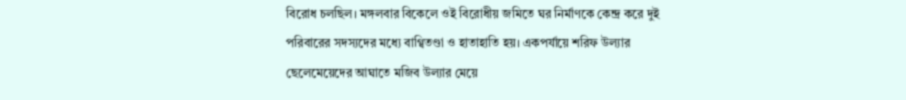বিরোধ চলছিল। মঙ্গলবার বিকেলে ওই বিরোধীয় জমিতে ঘর নির্মাণকে কেন্দ্র করে দুই পরিবারের সদস্যদের মধ্যে বাগ্বিতণ্ডা ও হাতাহাতি হয়। একপর্যায়ে শরিফ উল্যার ছেলেমেয়েদের আঘাতে মজিব উল্যার মেয়ে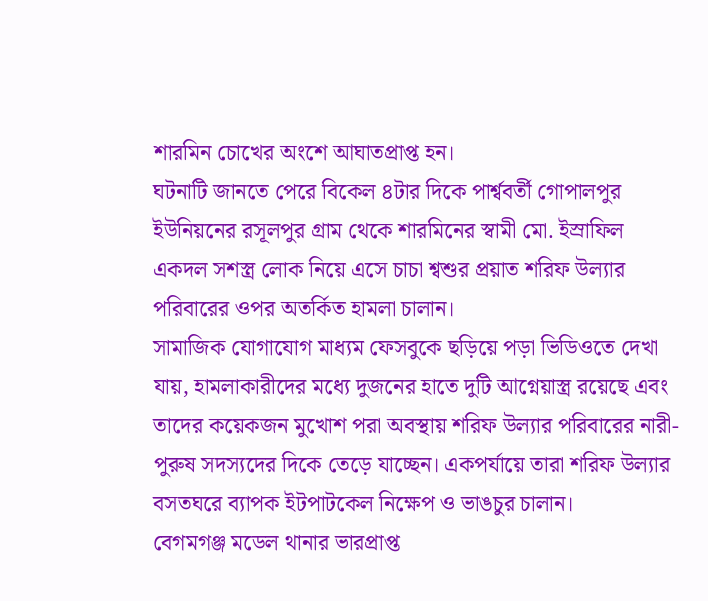শারমিন চোখের অংশে আঘাতপ্রাপ্ত হন।
ঘটনাটি জানতে পেরে বিকেল ৪টার দিকে পার্শ্ববর্তী গোপালপুর ইউনিয়নের রসূলপুর গ্রাম থেকে শারমিনের স্বামী মো. ইস্রাফিল একদল সশস্ত্র লোক নিয়ে এসে চাচা শ্বশুর প্রয়াত শরিফ উল্যার পরিবারের ওপর অতর্কিত হামলা চালান।
সামাজিক যোগাযোগ মাধ্যম ফেসবুকে ছড়িয়ে পড়া ভিডিওতে দেখা যায়, হামলাকারীদের মধ্যে দুজনের হাতে দুটি আগ্নেয়াস্ত্র রয়েছে এবং তাদের কয়েকজন মুখোশ পরা অবস্থায় শরিফ উল্যার পরিবারের নারী-পুরুষ সদস্যদের দিকে তেড়ে যাচ্ছেন। একপর্যায়ে তারা শরিফ উল্যার বসতঘরে ব্যাপক ইটপাটকেল নিক্ষেপ ও ভাঙচুর চালান।
বেগমগঞ্জ মডেল থানার ভারপ্রাপ্ত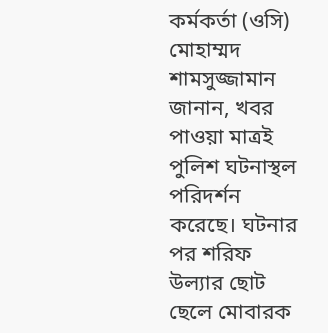কর্মকর্তা (ওসি) মোহাম্মদ শামসুজ্জামান জানান, খবর পাওয়া মাত্রই পুলিশ ঘটনাস্থল পরিদর্শন করেছে। ঘটনার পর শরিফ উল্যার ছোট ছেলে মোবারক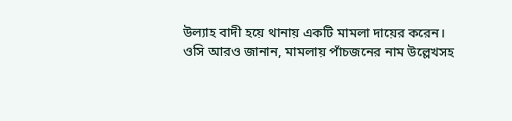উল্যাহ বাদী হয়ে থানায় একটি মামলা দায়ের করেন।
ওসি আরও জানান, মামলায় পাঁচজনের নাম উল্লেখসহ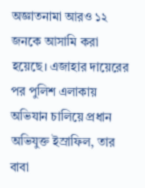অজ্ঞাতনামা আরও ১২ জনকে আসামি করা হয়েছে। এজাহার দায়েরের পর পুলিশ এলাকায় অভিযান চালিয়ে প্রধান অভিযুক্ত ইস্রাফিল, তার বাবা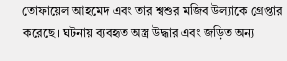তোফায়েল আহমেদ এবং তার শ্বশুর মজিব উল্যাকে গ্রেপ্তার করেছে। ঘটনায় ব্যবহৃত অস্ত্র উদ্ধার এবং জড়িত অন্য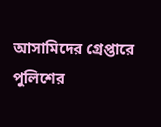আসামিদের গ্রেপ্তারে পুলিশের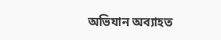অভিযান অব্যাহত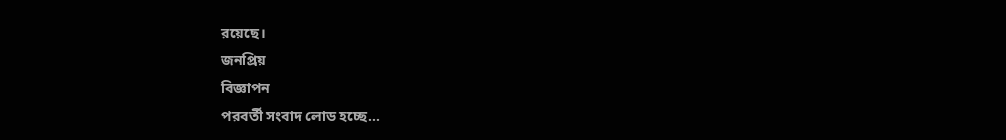রয়েছে।
জনপ্রিয়
বিজ্ঞাপন
পরবর্তী সংবাদ লোড হচ্ছে...